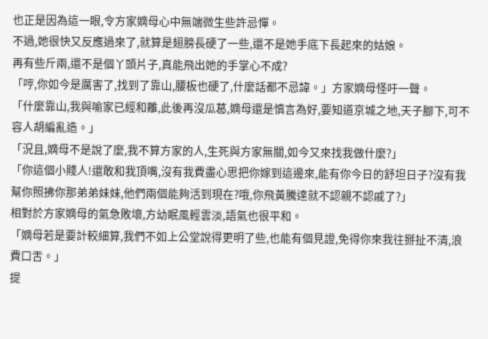也正是因為這一眼,令方家嫡母心中無端微生些許忌憚。
不過,她很快又反應過來了,就算是翅膀長硬了一些,還不是她手底下長起來的姑娘。
再有些斤兩,還不是個丫頭片子,真能飛出她的手掌心不成?
「哼,你如今是厲害了,找到了靠山,腰板也硬了,什麼話都不忌諱。」方家嫡母怪吁一聲。
「什麼靠山,我與喻家已經和離,此後再沒瓜葛,嫡母還是慎言為好,要知道京城之地,天子腳下,可不容人胡編亂造。」
「況且,嫡母不是說了麼,我不算方家的人,生死與方家無關,如今又來找我做什麼?」
「你這個小賤人!還敢和我頂嘴,沒有我費盡心思把你嫁到這邊來,能有你今日的舒坦日子?沒有我幫你照拂你那弟弟妹妹,他們兩個能夠活到現在?哦,你飛黃騰達就不認親不認戚了?」
相對於方家嫡母的氣急敗壞,方幼眠風輕雲淡,語氣也很平和。
「嫡母若是要計較細算,我們不如上公堂說得更明了些,也能有個見證,免得你來我往掰扯不清,浪費口舌。」
提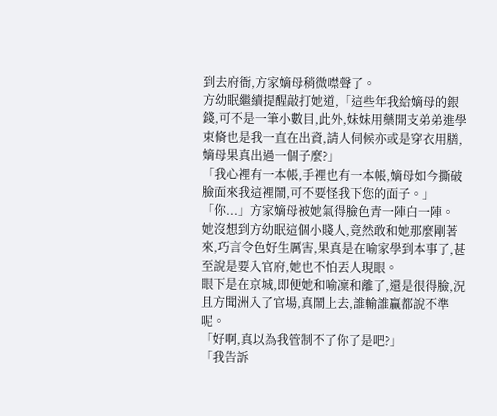到去府衙,方家嫡母稍微噤聲了。
方幼眠繼續提醒敲打她道,「這些年我給嫡母的銀錢,可不是一筆小數目,此外,妹妹用藥開支弟弟進學束脩也是我一直在出資,請人伺候亦或是穿衣用膳,嫡母果真出過一個子麼?」
「我心裡有一本帳,手裡也有一本帳,嫡母如今撕破臉面來我這裡鬧,可不要怪我下您的面子。」
「你...」方家嫡母被她氣得臉色青一陣白一陣。
她沒想到方幼眠這個小賤人,竟然敢和她那麼剛著來,巧言令色好生厲害,果真是在喻家學到本事了,甚至說是要入官府,她也不怕丟人現眼。
眼下是在京城,即便她和喻凜和離了,還是很得臉,況且方聞洲入了官場,真鬧上去,誰輸誰贏都說不準呢。
「好啊,真以為我管制不了你了是吧?」
「我告訴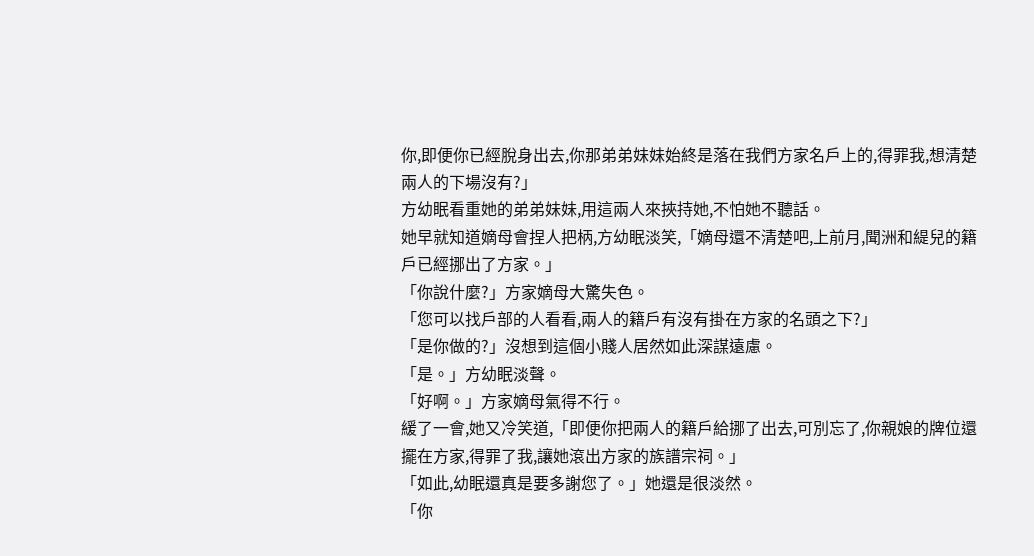你,即便你已經脫身出去,你那弟弟妹妹始終是落在我們方家名戶上的,得罪我,想清楚兩人的下場沒有?」
方幼眠看重她的弟弟妹妹,用這兩人來挾持她,不怕她不聽話。
她早就知道嫡母會捏人把柄,方幼眠淡笑,「嫡母還不清楚吧,上前月,聞洲和緹兒的籍戶已經挪出了方家。」
「你說什麼?」方家嫡母大驚失色。
「您可以找戶部的人看看,兩人的籍戶有沒有掛在方家的名頭之下?」
「是你做的?」沒想到這個小賤人居然如此深謀遠慮。
「是。」方幼眠淡聲。
「好啊。」方家嫡母氣得不行。
緩了一會,她又冷笑道,「即便你把兩人的籍戶給挪了出去,可別忘了,你親娘的牌位還擺在方家,得罪了我,讓她滾出方家的族譜宗祠。」
「如此,幼眠還真是要多謝您了。」她還是很淡然。
「你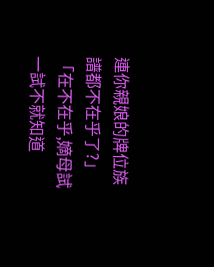連你親娘的牌位族譜都不在乎了?」
「在不在乎,嫡母試一試不就知道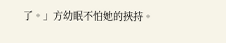了。」方幼眠不怕她的挾持。